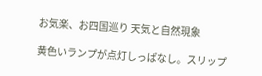お気楽、お四国巡り 天気と自然現象

黄色いランプが点灯しっぱなし。スリップ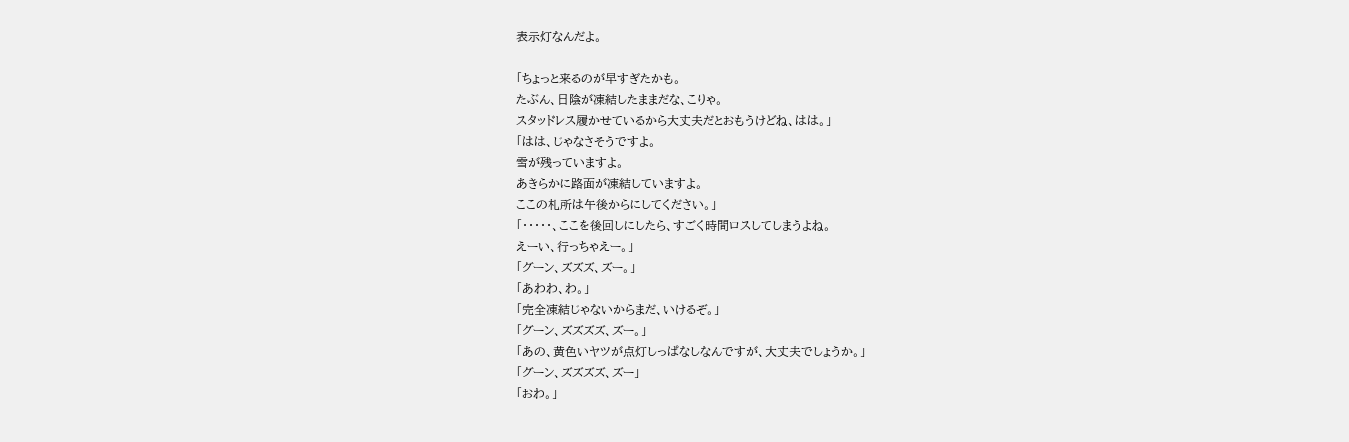表示灯なんだよ。

「ちょっと来るのが早すぎたかも。
たぶん、日陰が凍結したままだな、こりゃ。
スタッドレス履かせているから大丈夫だとおもうけどね、はは。」
「はは、じゃなさそうですよ。
雪が残っていますよ。
あきらかに路面が凍結していますよ。
ここの札所は午後からにしてください。」
「・・・・・、ここを後回しにしたら、すごく時間ロスしてしまうよね。
えーい、行っちゃえー。」
「グーン、ズズズ、ズー。」
「あわわ、わ。」
「完全凍結じゃないからまだ、いけるぞ。」
「グーン、ズズズズ、ズー。」
「あの、黄色いヤツが点灯しっぱなしなんですが、大丈夫でしょうか。」
「グーン、ズズズズ、ズー」
「おわ。」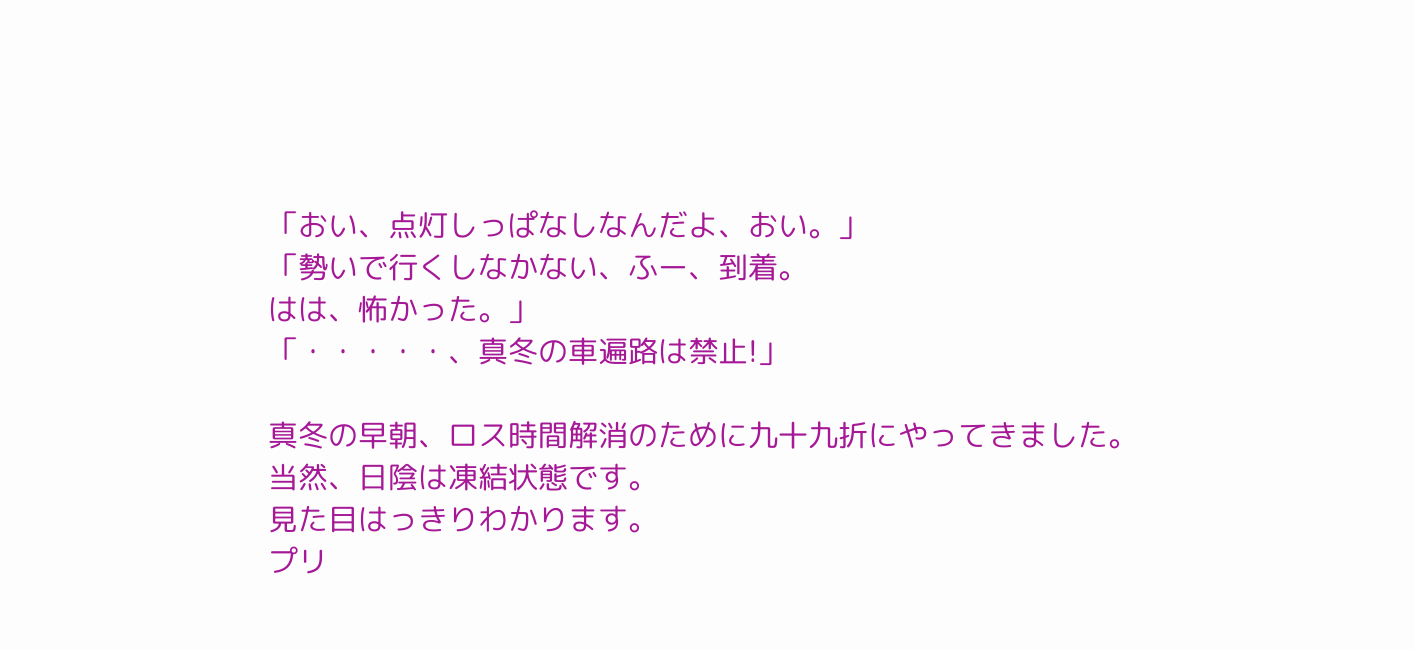「おい、点灯しっぱなしなんだよ、おい。」
「勢いで行くしなかない、ふー、到着。
はは、怖かった。」
「・・・・・、真冬の車遍路は禁止!」

真冬の早朝、ロス時間解消のために九十九折にやってきました。
当然、日陰は凍結状態です。
見た目はっきりわかります。
プリ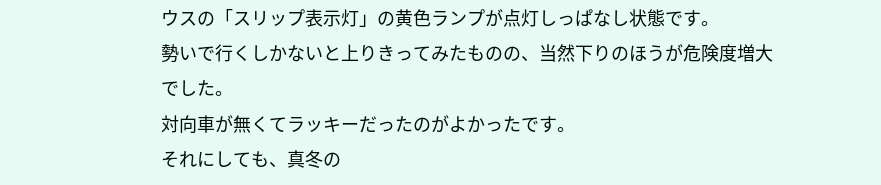ウスの「スリップ表示灯」の黄色ランプが点灯しっぱなし状態です。
勢いで行くしかないと上りきってみたものの、当然下りのほうが危険度増大でした。
対向車が無くてラッキーだったのがよかったです。
それにしても、真冬の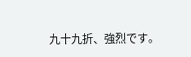九十九折、強烈です。